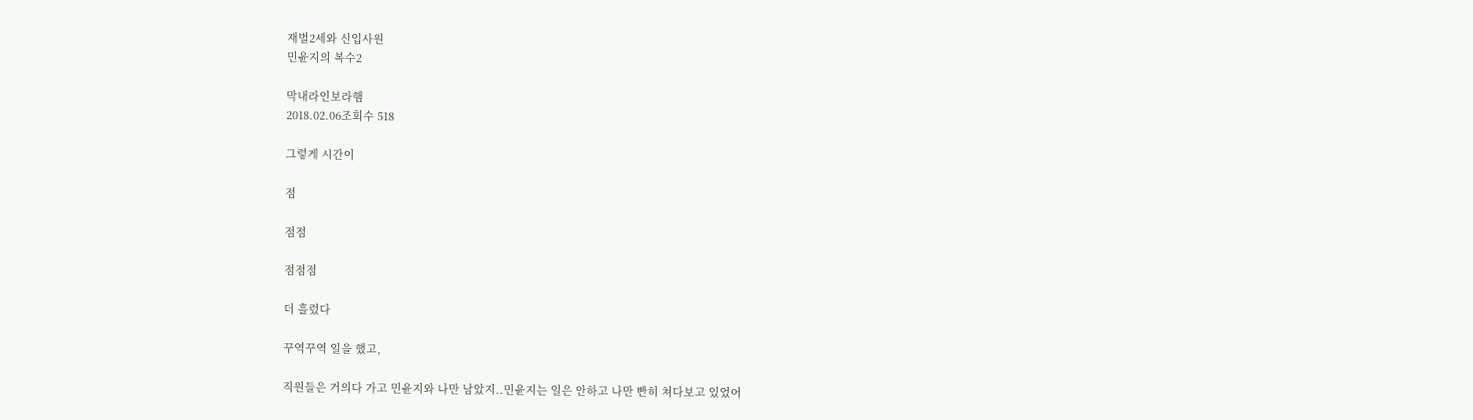재벌2세와 신입사원
민윤지의 복수2

막내라인보라햄
2018.02.06조회수 518

그렇게 시간이

점

점점

점점점

더 흘렀다

꾸역꾸역 일을 했고,

직원들은 거의다 가고 민윤지와 나만 남았지..민윤지는 일은 안하고 나만 빤히 쳐다보고 있었어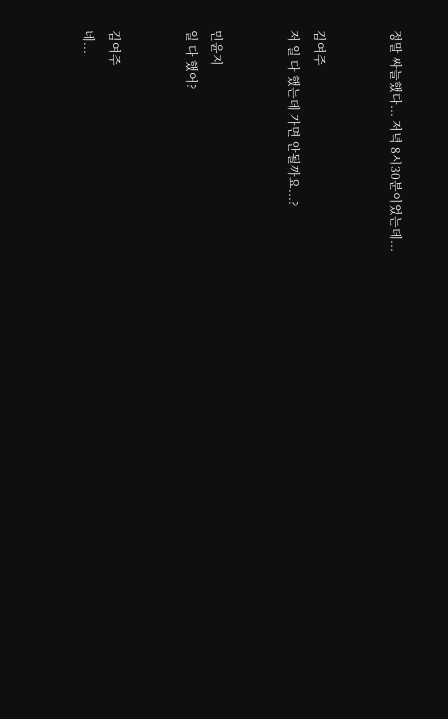정말 싸늘했다... 저녁 8시30분이었는데...


김여주
저 일 다 했는데 가면 안될까요...?


민윤지
일 다 했어?


김여주
네...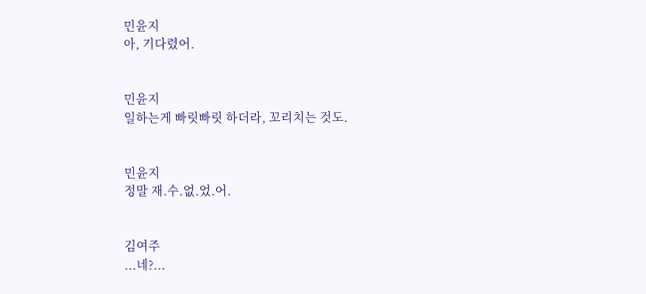민윤지
아, 기다렸어.


민윤지
일하는게 빠릿빠릿 하더라, 꼬리치는 것도.


민윤지
정말 재.수.없.었.어.


김여주
...네?...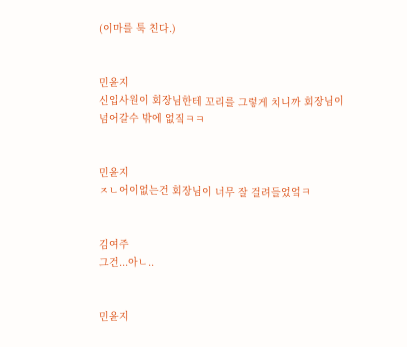(이마를 툭 친다.)


민윤지
신입사원이 회장님한테 꼬리를 그렇게 치니까 회장님이 넘어갈수 밖에 없짘ㅋㅋ


민윤지
ㅈㄴ어이없는건 회장님이 너무 잘 걸려들었엌ㅋ


김여주
그건...아ㄴ..


민윤지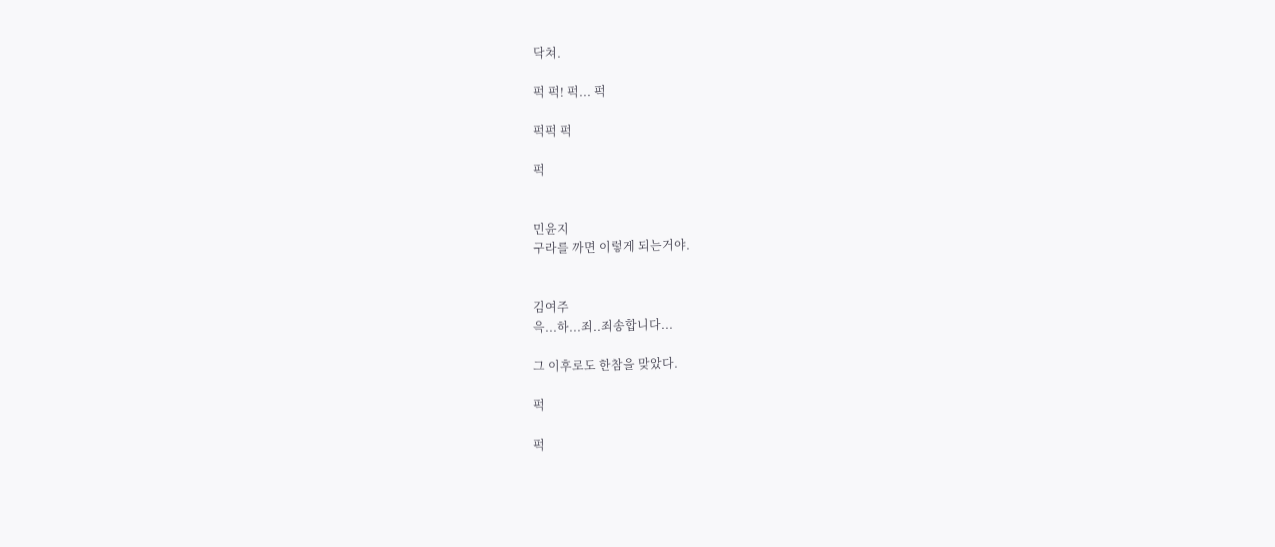닥쳐.

퍽 퍽! 퍽... 퍽

퍽퍽 퍽

퍽


민윤지
구라를 까면 이렇게 되는거야.


김여주
윽...하...죄..죄송합니다...

그 이후로도 한참을 맞았다.

퍽

퍽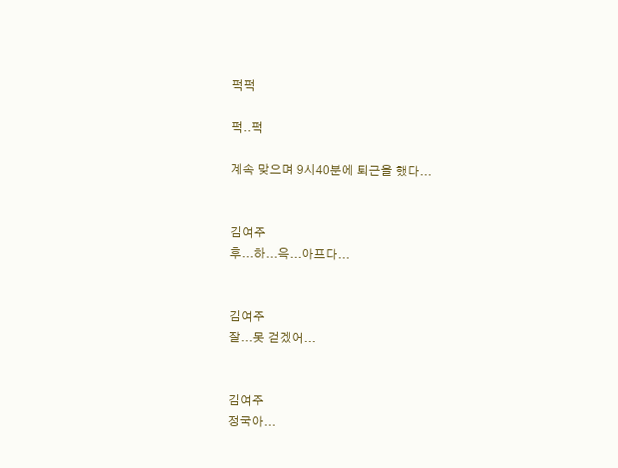퍽퍽

퍽..퍽

계속 맞으며 9시40분에 퇴근을 했다...


김여주
후...하...윽...아프다...


김여주
잘...못 걷겠어...


김여주
정국아...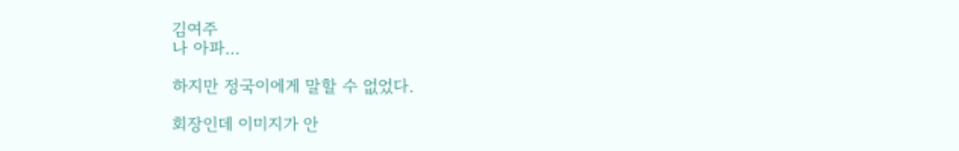김여주
나 아파...

하지만 정국이에게 말할 수 없었다.

회장인데 이미지가 안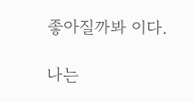좋아질까봐 이다.

나는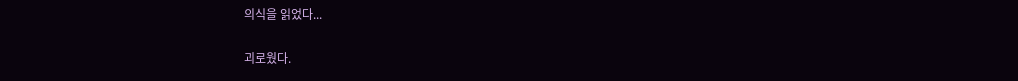의식을 읽었다...

괴로웠다.